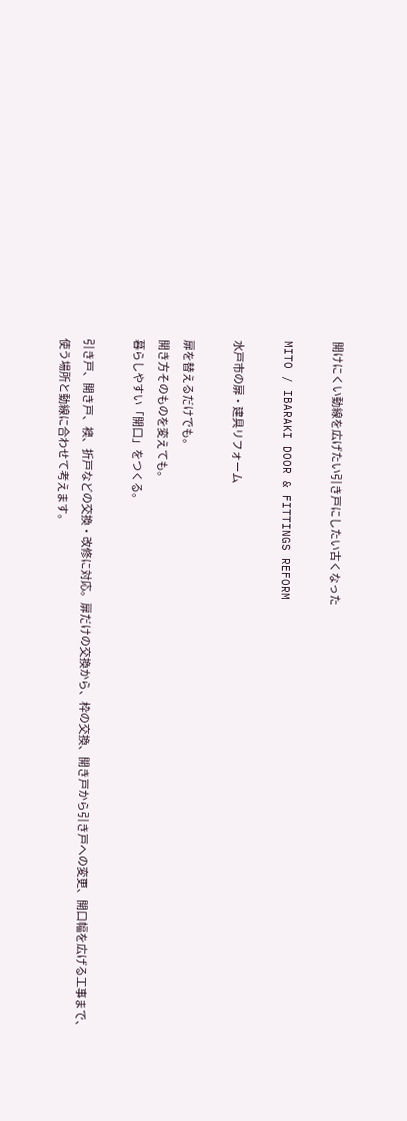開けにくい動線を広げたい引き戸にしたい古くなった

MITO / IBARAKI DOOR & FITTINGS REFORM

水戸市の扉・建具リフォーム

扉を替えるだけでも。
開き方そのものを変えても。
暮らしやすい「開口」をつくる。

引き戸、開き戸、襖、折戸などの交換・改修に対応。扉だけの交換から、枠の交換、開き戸から引き戸への変更、開口幅を広げる工事まで、使う場所と動線に合わせて考えます。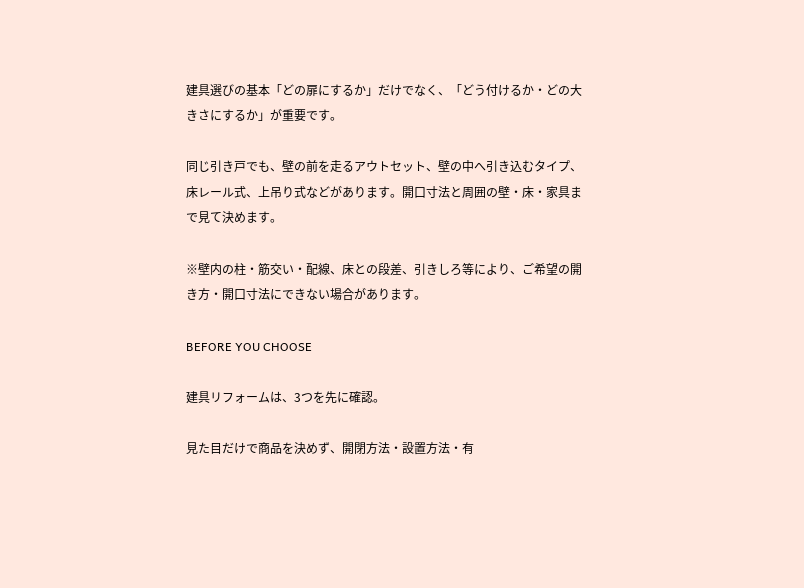建具選びの基本「どの扉にするか」だけでなく、「どう付けるか・どの大きさにするか」が重要です。

同じ引き戸でも、壁の前を走るアウトセット、壁の中へ引き込むタイプ、床レール式、上吊り式などがあります。開口寸法と周囲の壁・床・家具まで見て決めます。

※壁内の柱・筋交い・配線、床との段差、引きしろ等により、ご希望の開き方・開口寸法にできない場合があります。

BEFORE YOU CHOOSE

建具リフォームは、3つを先に確認。

見た目だけで商品を決めず、開閉方法・設置方法・有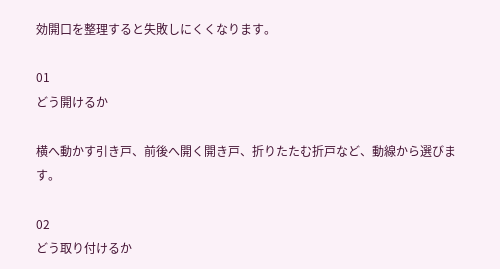効開口を整理すると失敗しにくくなります。

01
どう開けるか

横へ動かす引き戸、前後へ開く開き戸、折りたたむ折戸など、動線から選びます。

02
どう取り付けるか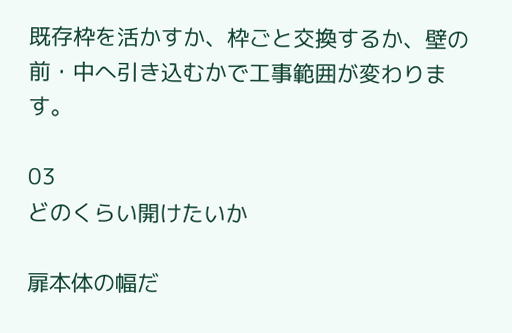既存枠を活かすか、枠ごと交換するか、壁の前・中へ引き込むかで工事範囲が変わります。

03
どのくらい開けたいか

扉本体の幅だ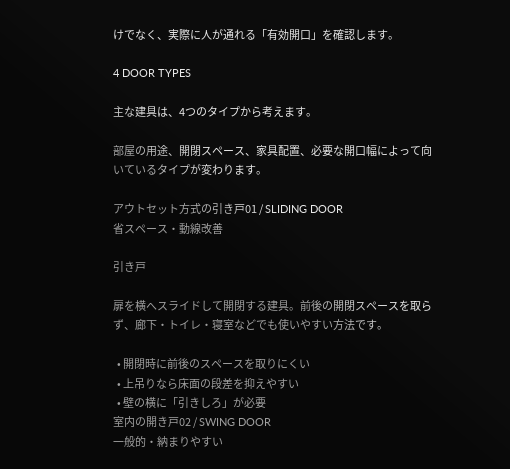けでなく、実際に人が通れる「有効開口」を確認します。

4 DOOR TYPES

主な建具は、4つのタイプから考えます。

部屋の用途、開閉スペース、家具配置、必要な開口幅によって向いているタイプが変わります。

アウトセット方式の引き戸01 / SLIDING DOOR
省スペース・動線改善

引き戸

扉を横へスライドして開閉する建具。前後の開閉スペースを取らず、廊下・トイレ・寝室などでも使いやすい方法です。

  • 開閉時に前後のスペースを取りにくい
  • 上吊りなら床面の段差を抑えやすい
  • 壁の横に「引きしろ」が必要
室内の開き戸02 / SWING DOOR
一般的・納まりやすい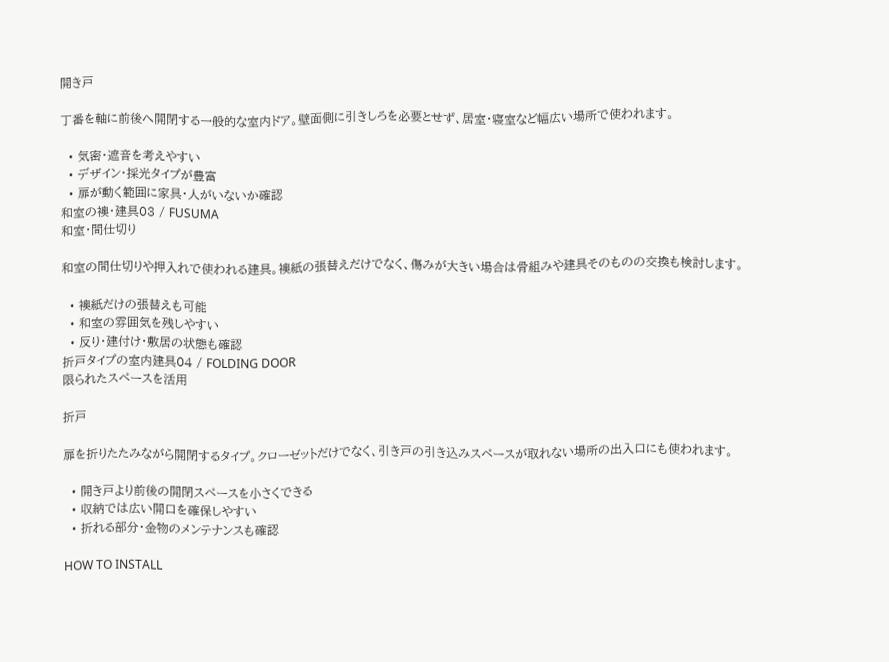開き戸

丁番を軸に前後へ開閉する一般的な室内ドア。壁面側に引きしろを必要とせず、居室・寝室など幅広い場所で使われます。

  • 気密・遮音を考えやすい
  • デザイン・採光タイプが豊富
  • 扉が動く範囲に家具・人がいないか確認
和室の襖・建具03 / FUSUMA
和室・間仕切り

和室の間仕切りや押入れで使われる建具。襖紙の張替えだけでなく、傷みが大きい場合は骨組みや建具そのものの交換も検討します。

  • 襖紙だけの張替えも可能
  • 和室の雰囲気を残しやすい
  • 反り・建付け・敷居の状態も確認
折戸タイプの室内建具04 / FOLDING DOOR
限られたスペースを活用

折戸

扉を折りたたみながら開閉するタイプ。クローゼットだけでなく、引き戸の引き込みスペースが取れない場所の出入口にも使われます。

  • 開き戸より前後の開閉スペースを小さくできる
  • 収納では広い開口を確保しやすい
  • 折れる部分・金物のメンテナンスも確認

HOW TO INSTALL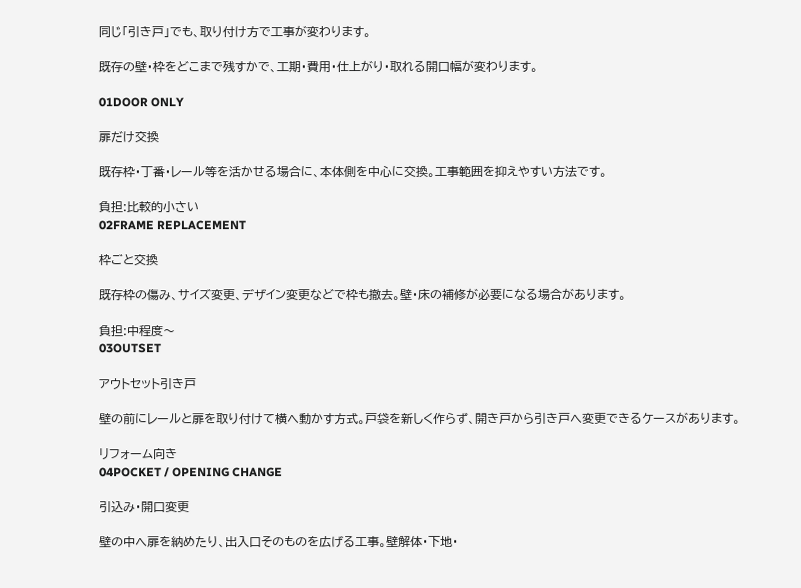同じ「引き戸」でも、取り付け方で工事が変わります。

既存の壁・枠をどこまで残すかで、工期・費用・仕上がり・取れる開口幅が変わります。

01DOOR ONLY

扉だけ交換

既存枠・丁番・レール等を活かせる場合に、本体側を中心に交換。工事範囲を抑えやすい方法です。

負担:比較的小さい
02FRAME REPLACEMENT

枠ごと交換

既存枠の傷み、サイズ変更、デザイン変更などで枠も撤去。壁・床の補修が必要になる場合があります。

負担:中程度〜
03OUTSET

アウトセット引き戸

壁の前にレールと扉を取り付けて横へ動かす方式。戸袋を新しく作らず、開き戸から引き戸へ変更できるケースがあります。

リフォーム向き
04POCKET / OPENING CHANGE

引込み・開口変更

壁の中へ扉を納めたり、出入口そのものを広げる工事。壁解体・下地・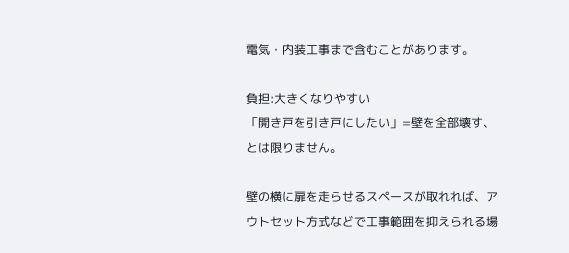電気・内装工事まで含むことがあります。

負担:大きくなりやすい
「開き戸を引き戸にしたい」=壁を全部壊す、とは限りません。

壁の横に扉を走らせるスペースが取れれば、アウトセット方式などで工事範囲を抑えられる場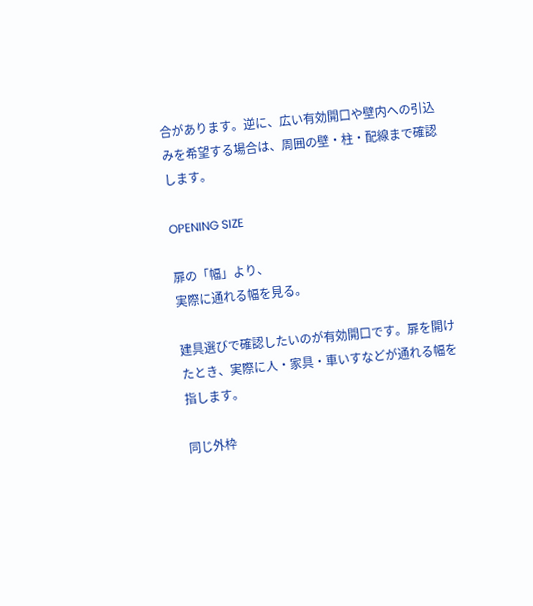合があります。逆に、広い有効開口や壁内への引込みを希望する場合は、周囲の壁・柱・配線まで確認します。

OPENING SIZE

扉の「幅」より、
実際に通れる幅を見る。

建具選びで確認したいのが有効開口です。扉を開けたとき、実際に人・家具・車いすなどが通れる幅を指します。

同じ外枠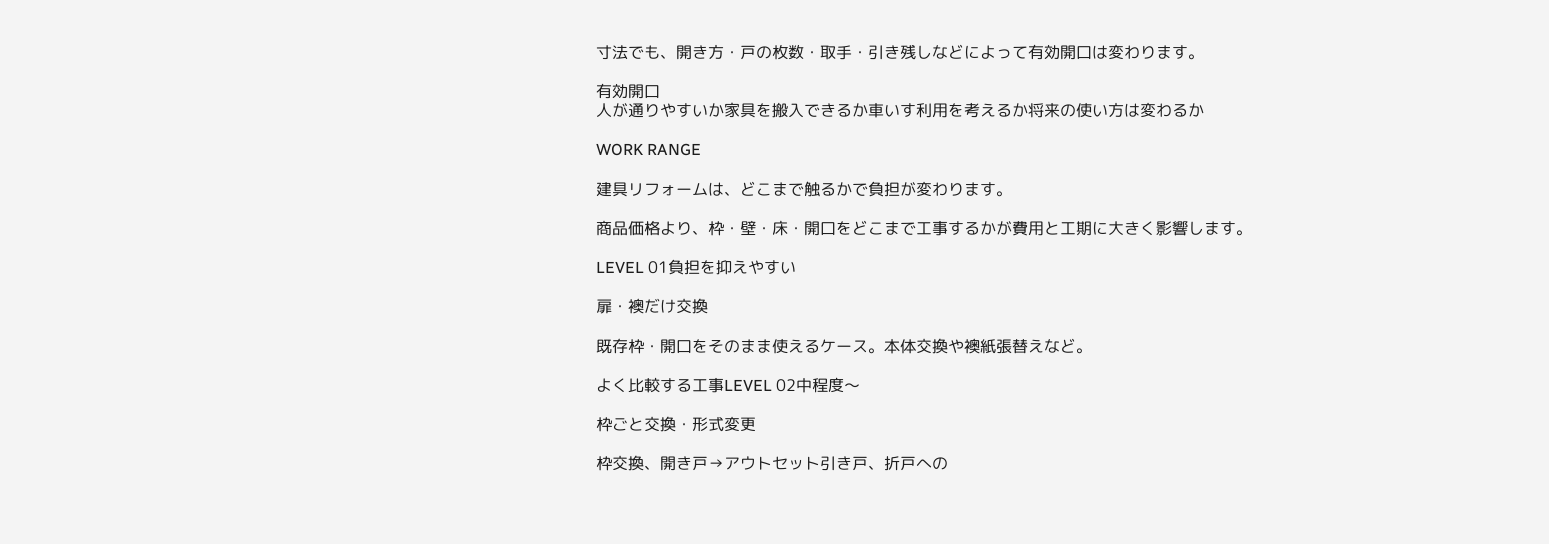寸法でも、開き方・戸の枚数・取手・引き残しなどによって有効開口は変わります。

有効開口
人が通りやすいか家具を搬入できるか車いす利用を考えるか将来の使い方は変わるか

WORK RANGE

建具リフォームは、どこまで触るかで負担が変わります。

商品価格より、枠・壁・床・開口をどこまで工事するかが費用と工期に大きく影響します。

LEVEL 01負担を抑えやすい

扉・襖だけ交換

既存枠・開口をそのまま使えるケース。本体交換や襖紙張替えなど。

よく比較する工事LEVEL 02中程度〜

枠ごと交換・形式変更

枠交換、開き戸→アウトセット引き戸、折戸への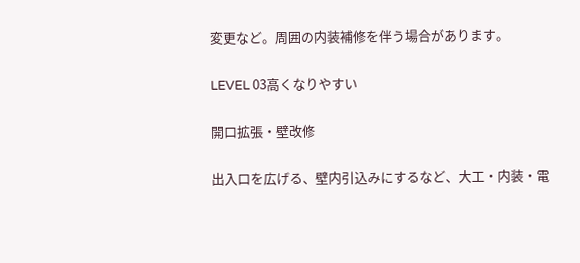変更など。周囲の内装補修を伴う場合があります。

LEVEL 03高くなりやすい

開口拡張・壁改修

出入口を広げる、壁内引込みにするなど、大工・内装・電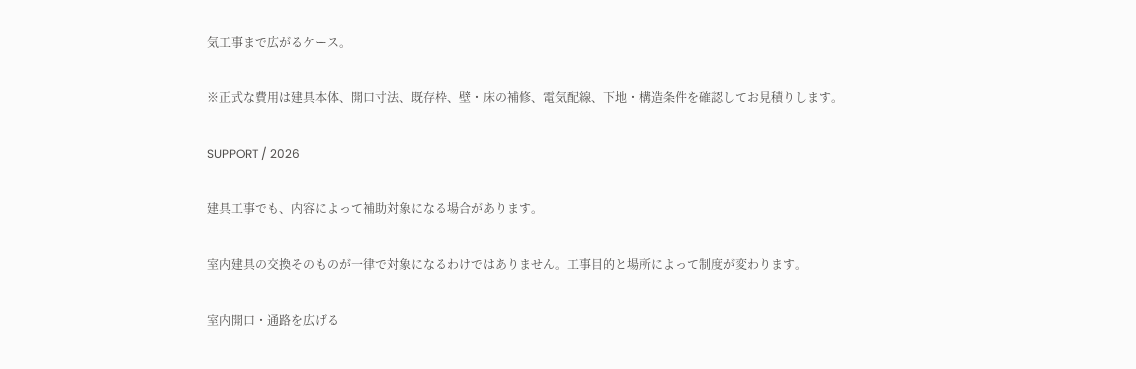気工事まで広がるケース。

※正式な費用は建具本体、開口寸法、既存枠、壁・床の補修、電気配線、下地・構造条件を確認してお見積りします。

SUPPORT / 2026

建具工事でも、内容によって補助対象になる場合があります。

室内建具の交換そのものが一律で対象になるわけではありません。工事目的と場所によって制度が変わります。

室内開口・通路を広げる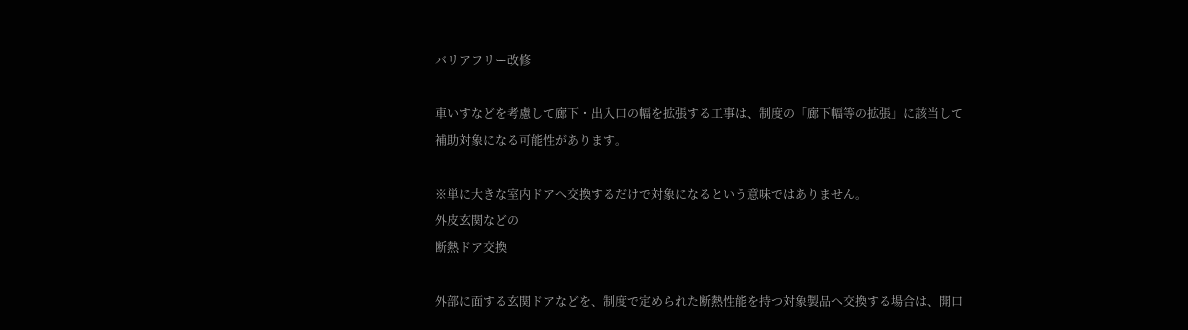バリアフリー改修

車いすなどを考慮して廊下・出入口の幅を拡張する工事は、制度の「廊下幅等の拡張」に該当して補助対象になる可能性があります。

※単に大きな室内ドアへ交換するだけで対象になるという意味ではありません。
外皮玄関などの
断熱ドア交換

外部に面する玄関ドアなどを、制度で定められた断熱性能を持つ対象製品へ交換する場合は、開口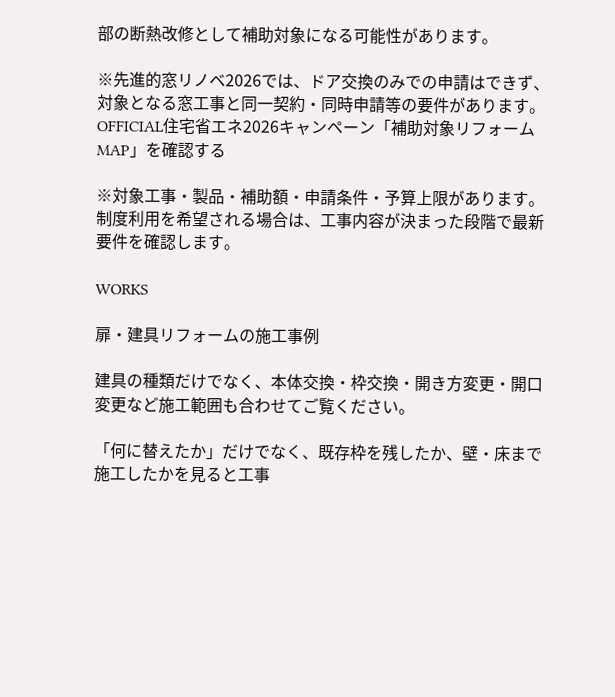部の断熱改修として補助対象になる可能性があります。

※先進的窓リノベ2026では、ドア交換のみでの申請はできず、対象となる窓工事と同一契約・同時申請等の要件があります。
OFFICIAL住宅省エネ2026キャンペーン「補助対象リフォームMAP」を確認する

※対象工事・製品・補助額・申請条件・予算上限があります。制度利用を希望される場合は、工事内容が決まった段階で最新要件を確認します。

WORKS

扉・建具リフォームの施工事例

建具の種類だけでなく、本体交換・枠交換・開き方変更・開口変更など施工範囲も合わせてご覧ください。

「何に替えたか」だけでなく、既存枠を残したか、壁・床まで施工したかを見ると工事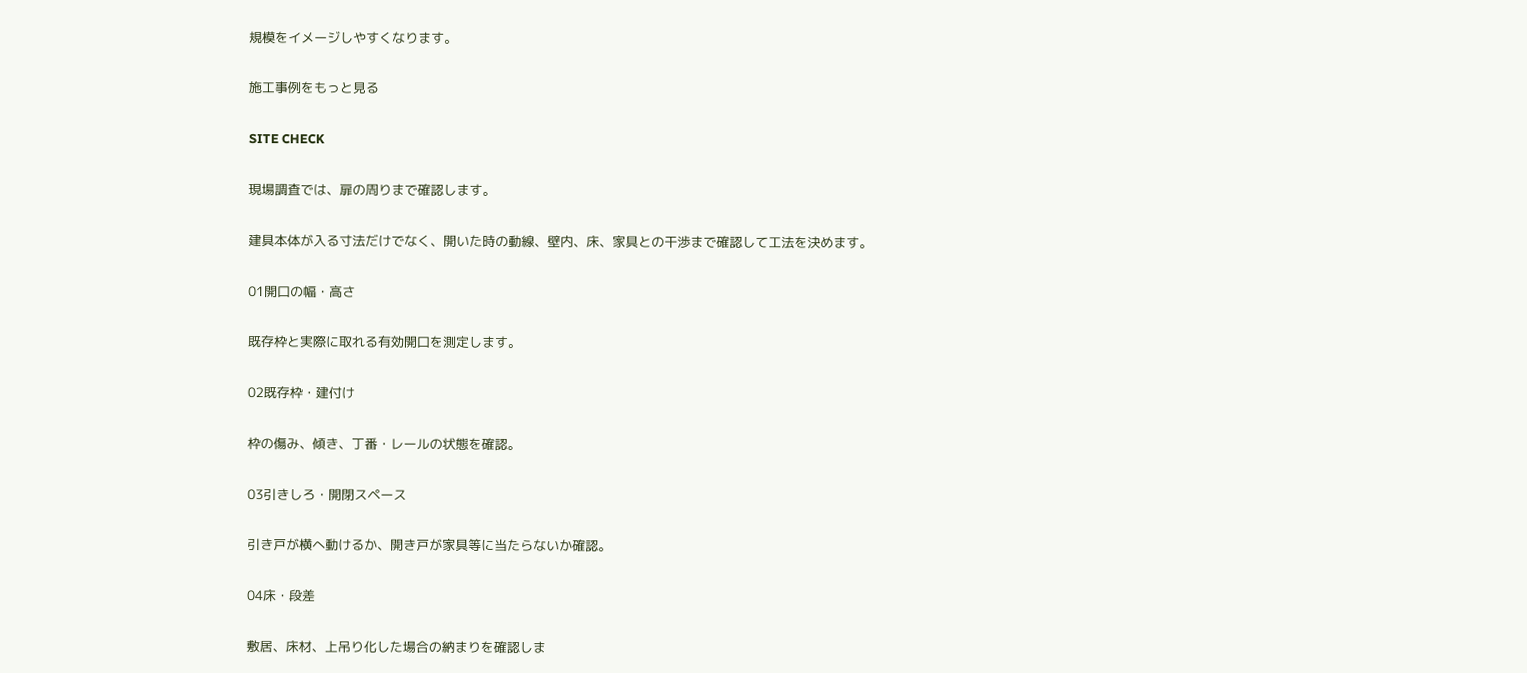規模をイメージしやすくなります。

施工事例をもっと見る

SITE CHECK

現場調査では、扉の周りまで確認します。

建具本体が入る寸法だけでなく、開いた時の動線、壁内、床、家具との干渉まで確認して工法を決めます。

01開口の幅・高さ

既存枠と実際に取れる有効開口を測定します。

02既存枠・建付け

枠の傷み、傾き、丁番・レールの状態を確認。

03引きしろ・開閉スペース

引き戸が横へ動けるか、開き戸が家具等に当たらないか確認。

04床・段差

敷居、床材、上吊り化した場合の納まりを確認しま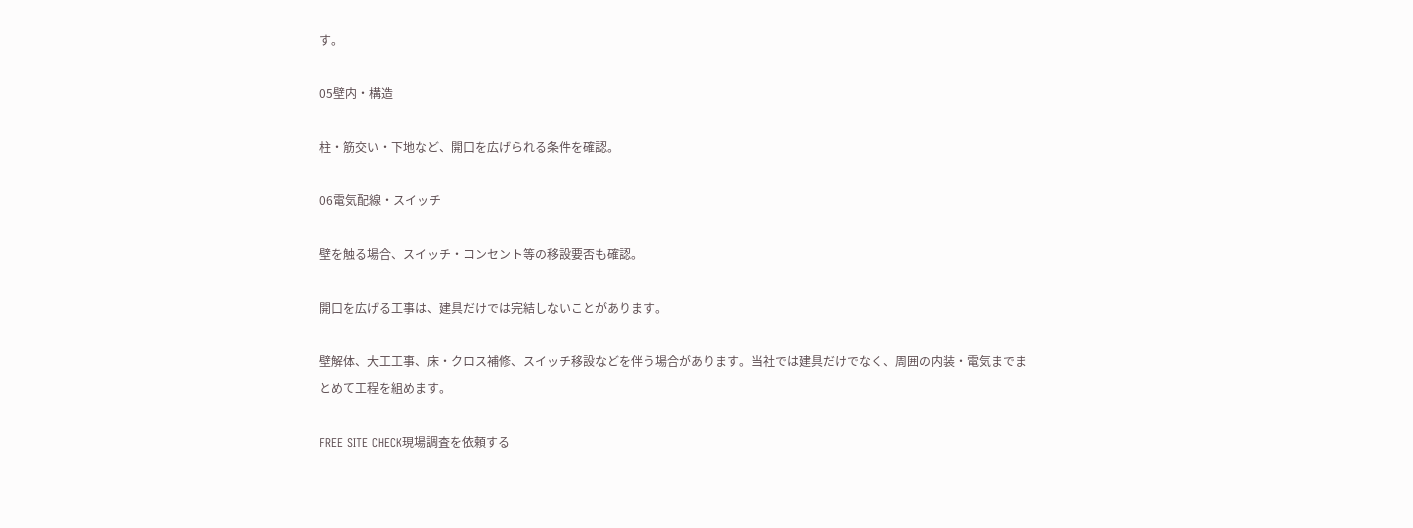す。

05壁内・構造

柱・筋交い・下地など、開口を広げられる条件を確認。

06電気配線・スイッチ

壁を触る場合、スイッチ・コンセント等の移設要否も確認。

開口を広げる工事は、建具だけでは完結しないことがあります。

壁解体、大工工事、床・クロス補修、スイッチ移設などを伴う場合があります。当社では建具だけでなく、周囲の内装・電気までまとめて工程を組めます。

FREE SITE CHECK現場調査を依頼する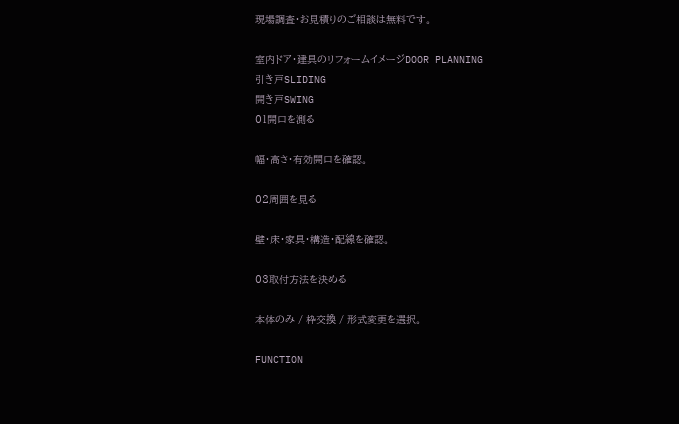現場調査・お見積りのご相談は無料です。

室内ドア・建具のリフォームイメージDOOR PLANNING
引き戸SLIDING
開き戸SWING
01開口を測る

幅・高さ・有効開口を確認。

02周囲を見る

壁・床・家具・構造・配線を確認。

03取付方法を決める

本体のみ / 枠交換 / 形式変更を選択。

FUNCTION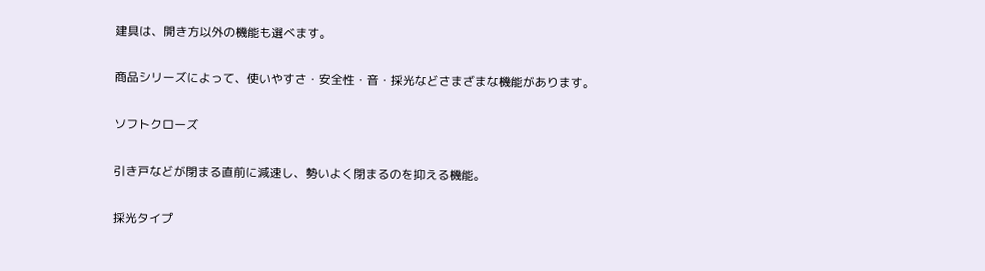建具は、開き方以外の機能も選べます。

商品シリーズによって、使いやすさ・安全性・音・採光などさまざまな機能があります。

ソフトクローズ

引き戸などが閉まる直前に減速し、勢いよく閉まるのを抑える機能。

採光タイプ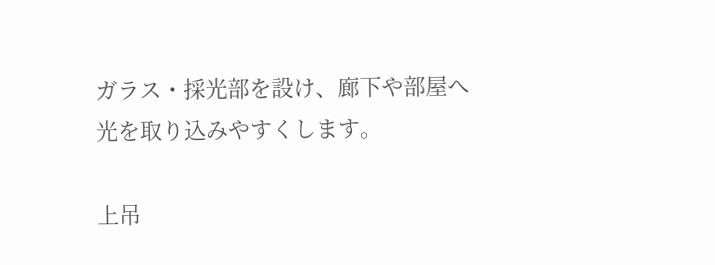ガラス・採光部を設け、廊下や部屋へ光を取り込みやすくします。

上吊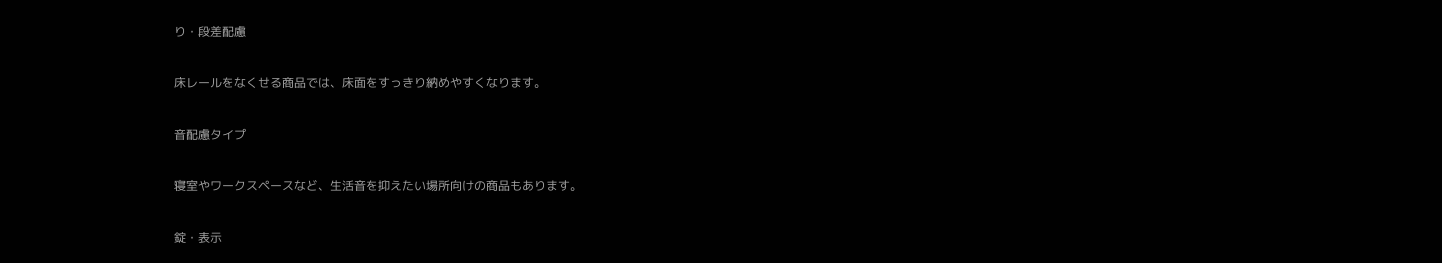り・段差配慮

床レールをなくせる商品では、床面をすっきり納めやすくなります。

音配慮タイプ

寝室やワークスペースなど、生活音を抑えたい場所向けの商品もあります。

錠・表示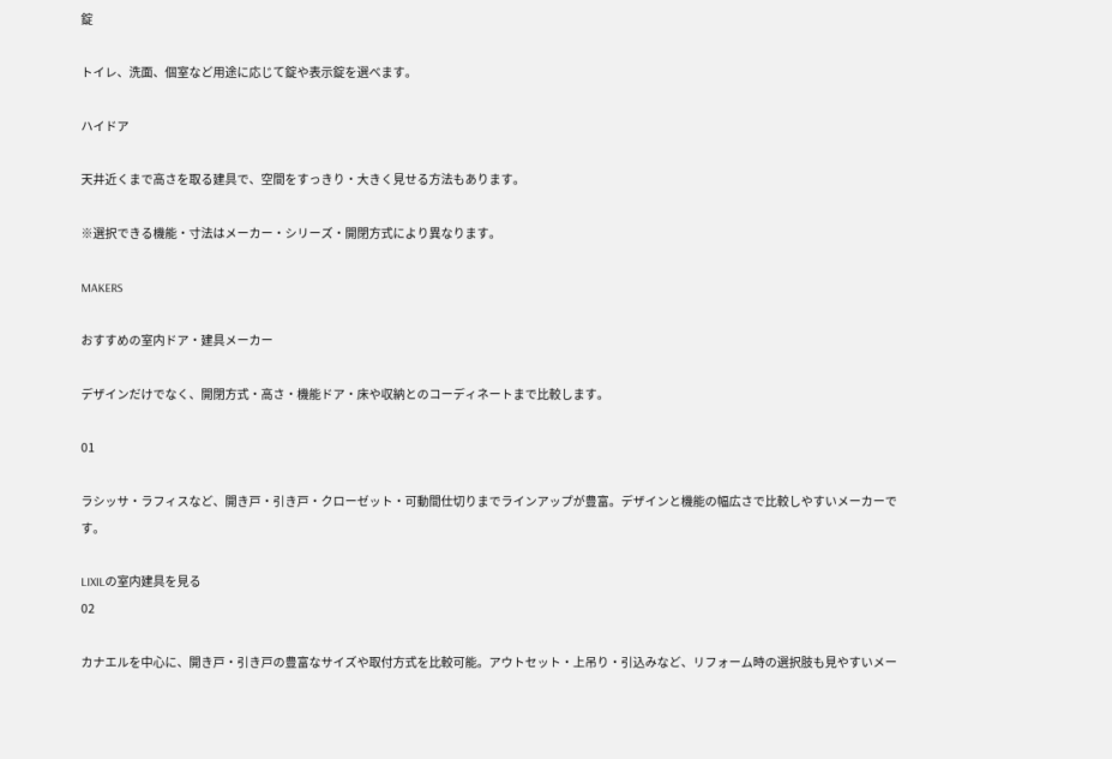錠

トイレ、洗面、個室など用途に応じて錠や表示錠を選べます。

ハイドア

天井近くまで高さを取る建具で、空間をすっきり・大きく見せる方法もあります。

※選択できる機能・寸法はメーカー・シリーズ・開閉方式により異なります。

MAKERS

おすすめの室内ドア・建具メーカー

デザインだけでなく、開閉方式・高さ・機能ドア・床や収納とのコーディネートまで比較します。

01

ラシッサ・ラフィスなど、開き戸・引き戸・クローゼット・可動間仕切りまでラインアップが豊富。デザインと機能の幅広さで比較しやすいメーカーです。

LIXILの室内建具を見る
02

カナエルを中心に、開き戸・引き戸の豊富なサイズや取付方式を比較可能。アウトセット・上吊り・引込みなど、リフォーム時の選択肢も見やすいメー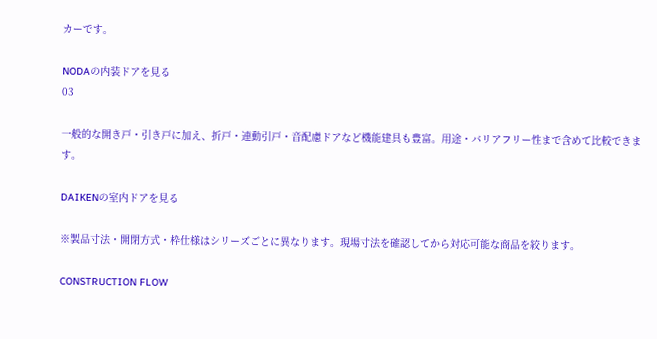カーです。

NODAの内装ドアを見る
03

一般的な開き戸・引き戸に加え、折戸・連動引戸・音配慮ドアなど機能建具も豊富。用途・バリアフリー性まで含めて比較できます。

DAIKENの室内ドアを見る

※製品寸法・開閉方式・枠仕様はシリーズごとに異なります。現場寸法を確認してから対応可能な商品を絞ります。

CONSTRUCTION FLOW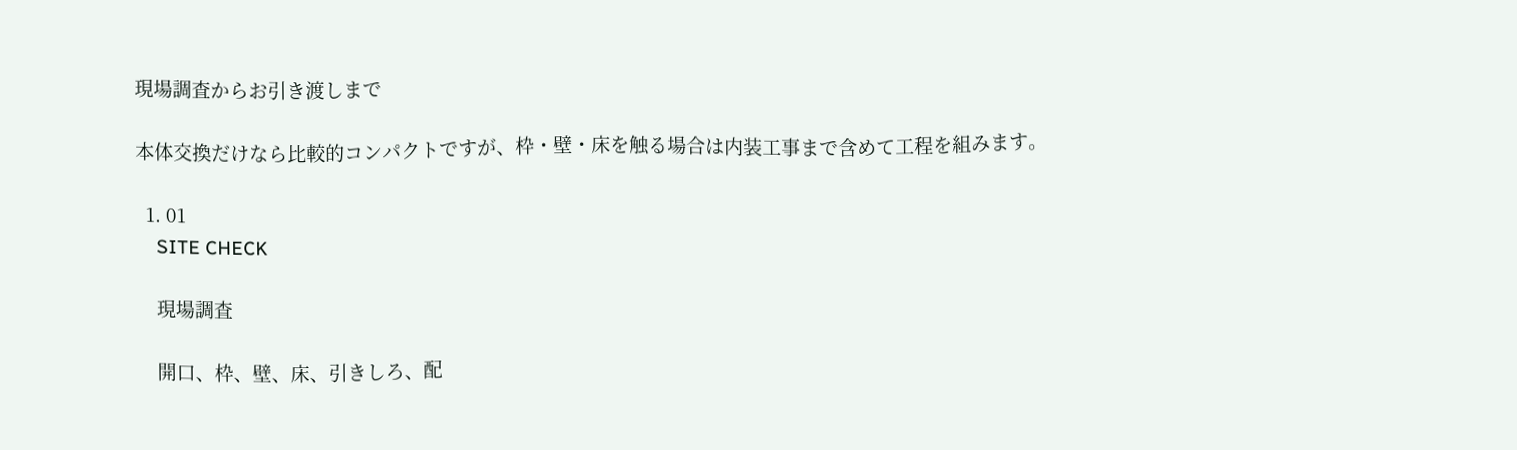現場調査からお引き渡しまで

本体交換だけなら比較的コンパクトですが、枠・壁・床を触る場合は内装工事まで含めて工程を組みます。

  1. 01
    SITE CHECK

    現場調査

    開口、枠、壁、床、引きしろ、配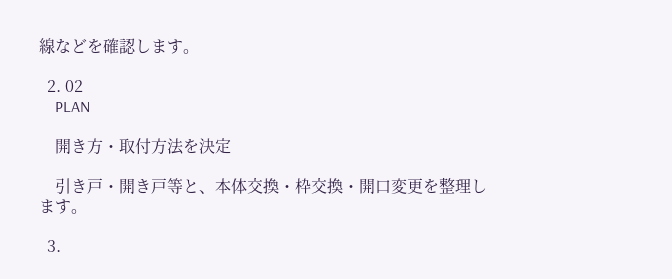線などを確認します。

  2. 02
    PLAN

    開き方・取付方法を決定

    引き戸・開き戸等と、本体交換・枠交換・開口変更を整理します。

  3.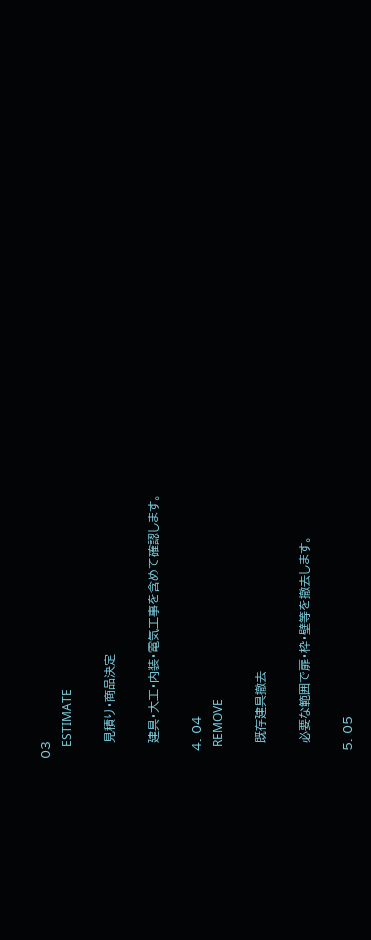03
    ESTIMATE

    見積り・商品決定

    建具・大工・内装・電気工事を含めて確認します。

  4. 04
    REMOVE

    既存建具撤去

    必要な範囲で扉・枠・壁等を撤去します。

  5. 05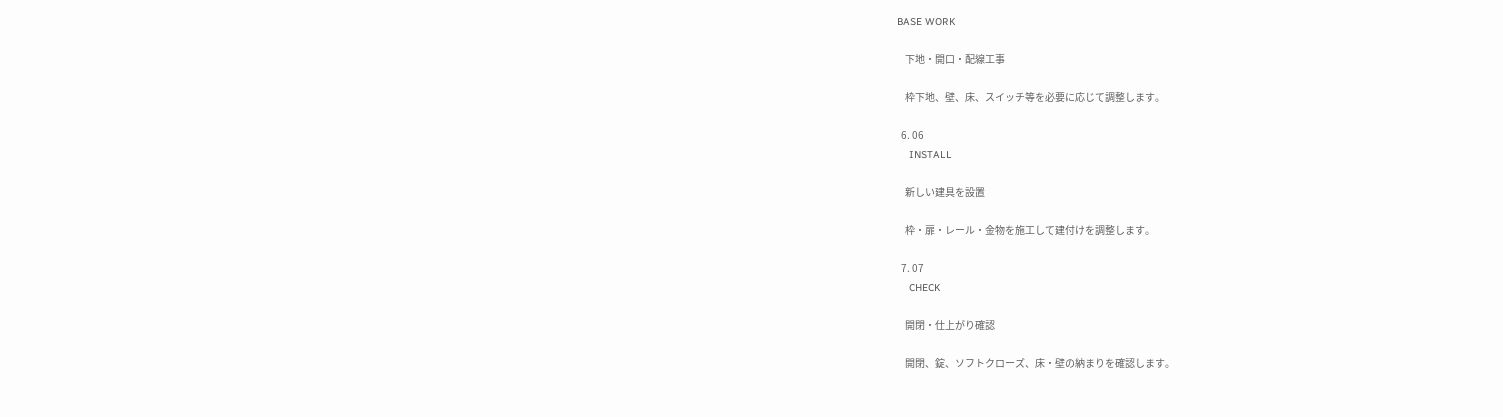BASE WORK

    下地・開口・配線工事

    枠下地、壁、床、スイッチ等を必要に応じて調整します。

  6. 06
    INSTALL

    新しい建具を設置

    枠・扉・レール・金物を施工して建付けを調整します。

  7. 07
    CHECK

    開閉・仕上がり確認

    開閉、錠、ソフトクローズ、床・壁の納まりを確認します。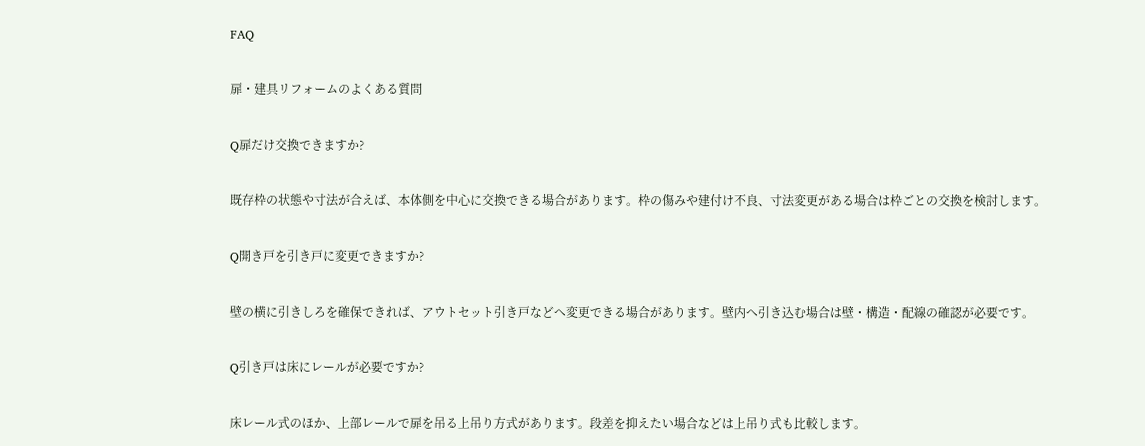FAQ

扉・建具リフォームのよくある質問

Q扉だけ交換できますか?

既存枠の状態や寸法が合えば、本体側を中心に交換できる場合があります。枠の傷みや建付け不良、寸法変更がある場合は枠ごとの交換を検討します。

Q開き戸を引き戸に変更できますか?

壁の横に引きしろを確保できれば、アウトセット引き戸などへ変更できる場合があります。壁内へ引き込む場合は壁・構造・配線の確認が必要です。

Q引き戸は床にレールが必要ですか?

床レール式のほか、上部レールで扉を吊る上吊り方式があります。段差を抑えたい場合などは上吊り式も比較します。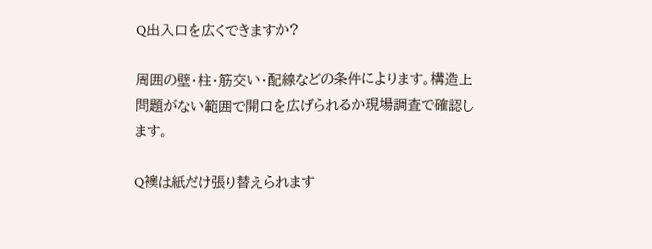Q出入口を広くできますか?

周囲の壁・柱・筋交い・配線などの条件によります。構造上問題がない範囲で開口を広げられるか現場調査で確認します。

Q襖は紙だけ張り替えられます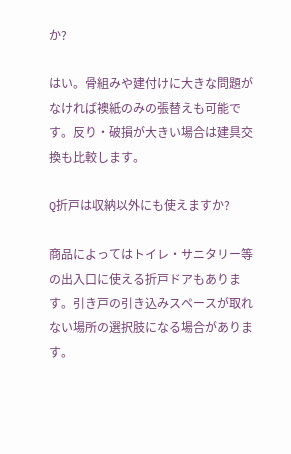か?

はい。骨組みや建付けに大きな問題がなければ襖紙のみの張替えも可能です。反り・破損が大きい場合は建具交換も比較します。

Q折戸は収納以外にも使えますか?

商品によってはトイレ・サニタリー等の出入口に使える折戸ドアもあります。引き戸の引き込みスペースが取れない場所の選択肢になる場合があります。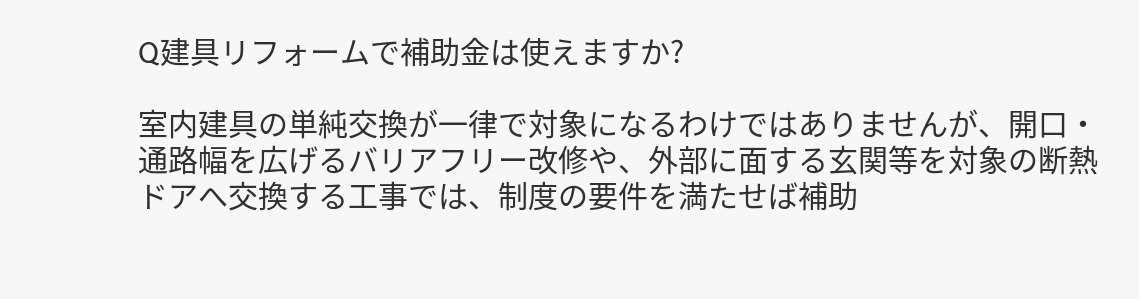Q建具リフォームで補助金は使えますか?

室内建具の単純交換が一律で対象になるわけではありませんが、開口・通路幅を広げるバリアフリー改修や、外部に面する玄関等を対象の断熱ドアへ交換する工事では、制度の要件を満たせば補助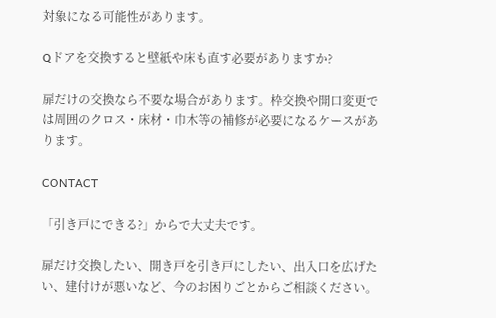対象になる可能性があります。

Qドアを交換すると壁紙や床も直す必要がありますか?

扉だけの交換なら不要な場合があります。枠交換や開口変更では周囲のクロス・床材・巾木等の補修が必要になるケースがあります。

CONTACT

「引き戸にできる?」からで大丈夫です。

扉だけ交換したい、開き戸を引き戸にしたい、出入口を広げたい、建付けが悪いなど、今のお困りごとからご相談ください。